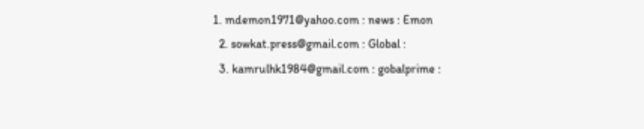1. mdemon1971@yahoo.com : news : Emon
  2. sowkat.press@gmail.com : Global :
  3. kamrulhk1984@gmail.com : gobalprime :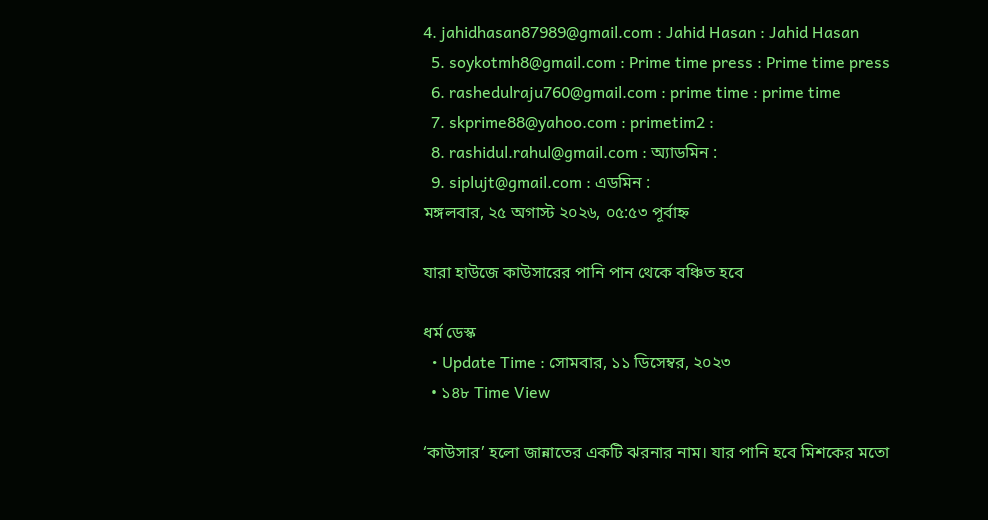4. jahidhasan87989@gmail.com : Jahid Hasan : Jahid Hasan
  5. soykotmh8@gmail.com : Prime time press : Prime time press
  6. rashedulraju760@gmail.com : prime time : prime time
  7. skprime88@yahoo.com : primetim2 :
  8. rashidul.rahul@gmail.com : অ্যাডমিন :
  9. siplujt@gmail.com : এডমিন :
মঙ্গলবার, ২৫ অগাস্ট ২০২৬, ০৫:৫৩ পূর্বাহ্ন

যারা হাউজে কাউসারের পানি পান থেকে বঞ্চিত হবে

ধর্ম ডেস্ক
  • Update Time : সোমবার, ১১ ডিসেম্বর, ২০২৩
  • ১৪৮ Time View

‘কাউসার’ হলো জান্নাতের একটি ঝরনার নাম। যার পানি হবে মিশকের মতো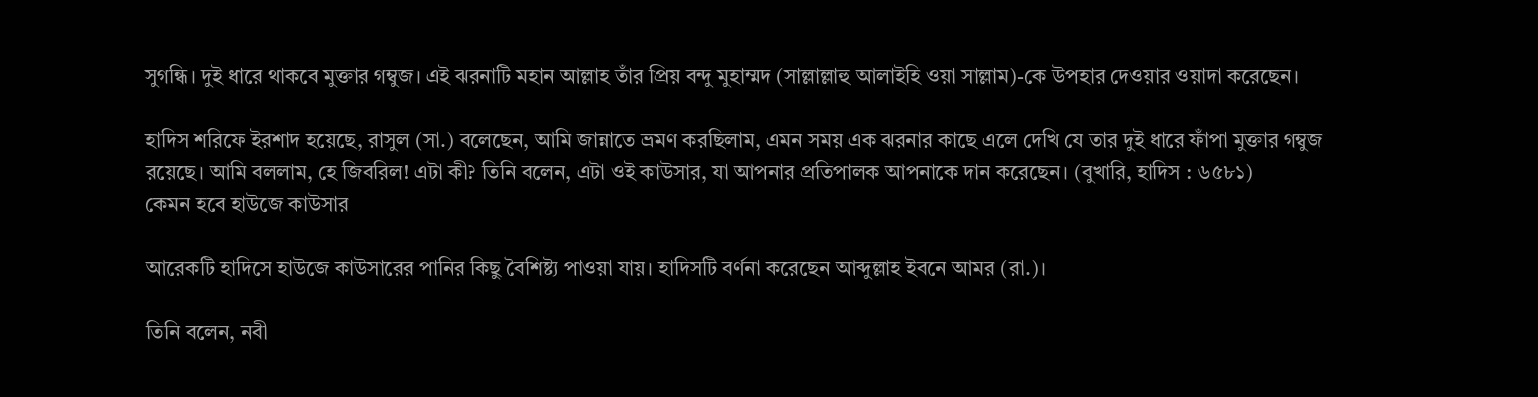সুগন্ধি। দুই ধারে থাকবে মুক্তার গম্বুজ। এই ঝরনাটি মহান আল্লাহ তাঁর প্রিয় বন্দু মুহাম্মদ (সাল্লাল্লাহু আলাইহি ওয়া সাল্লাম)-কে উপহার দেওয়ার ওয়াদা করেছেন।

হাদিস শরিফে ইরশাদ হয়েছে, রাসুল (সা.) বলেছেন, আমি জান্নাতে ভ্রমণ করছিলাম, এমন সময় এক ঝরনার কাছে এলে দেখি যে তার দুই ধারে ফাঁপা মুক্তার গম্বুজ রয়েছে। আমি বললাম, হে জিবরিল! এটা কী? তিনি বলেন, এটা ওই কাউসার, যা আপনার প্রতিপালক আপনাকে দান করেছেন। (বুখারি, হাদিস : ৬৫৮১)
কেমন হবে হাউজে কাউসার

আরেকটি হাদিসে হাউজে কাউসারের পানির কিছু বৈশিষ্ট্য পাওয়া যায়। হাদিসটি বর্ণনা করেছেন আব্দুল্লাহ ইবনে আমর (রা.)।

তিনি বলেন, নবী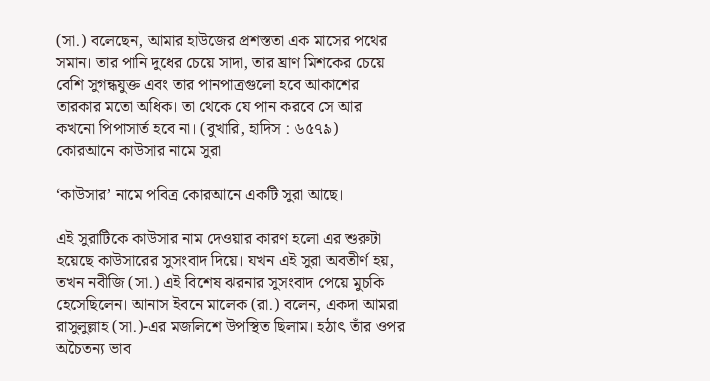(সা.) বলেছেন, আমার হাউজের প্রশস্ততা এক মাসের পথের সমান। তার পানি দুধের চেয়ে সাদা, তার ঘ্রাণ মিশকের চেয়ে বেশি সুগন্ধযুক্ত এবং তার পানপাত্রগুলো হবে আকাশের তারকার মতো অধিক। তা থেকে যে পান করবে সে আর কখনো পিপাসার্ত হবে না। (বুখারি, হাদিস : ৬৫৭৯)
কোরআনে কাউসার নামে সুরা

‘কাউসার’ নামে পবিত্র কোরআনে একটি সুরা আছে।

এই সুরাটিকে কাউসার নাম দেওয়ার কারণ হলো এর শুরুটা হয়েছে কাউসারের সুসংবাদ দিয়ে। যখন এই সুরা অবতীর্ণ হয়, তখন নবীজি (সা.) এই বিশেষ ঝরনার সুসংবাদ পেয়ে মুচকি হেসেছিলেন। আনাস ইবনে মালেক (রা.) বলেন, একদা আমরা রাসুলুল্লাহ (সা.)-এর মজলিশে উপস্থিত ছিলাম। হঠাৎ তাঁর ওপর অচৈতন্য ভাব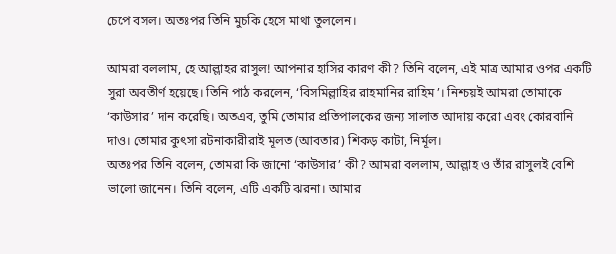চেপে বসল। অতঃপর তিনি মুচকি হেসে মাথা তুললেন।

আমরা বললাম, হে আল্লাহর রাসুল! আপনার হাসির কারণ কী? তিনি বলেন, এই মাত্র আমার ওপর একটি সুরা অবতীর্ণ হয়েছে। তিনি পাঠ করলেন, ‘বিসমিল্লাহির রাহমানির রাহিম’। নিশ্চয়ই আমরা তোমাকে ‘কাউসার’ দান করেছি। অতএব, তুমি তোমার প্রতিপালকের জন্য সালাত আদায় করো এবং কোরবানি দাও। তোমার কুৎসা রটনাকারীরাই মূলত (আবতার) শিকড় কাটা, নির্মূল।
অতঃপর তিনি বলেন, তোমরা কি জানো ‘কাউসার’ কী? আমরা বললাম, আল্লাহ ও তাঁর রাসুলই বেশি ভালো জানেন। তিনি বলেন, এটি একটি ঝরনা। আমার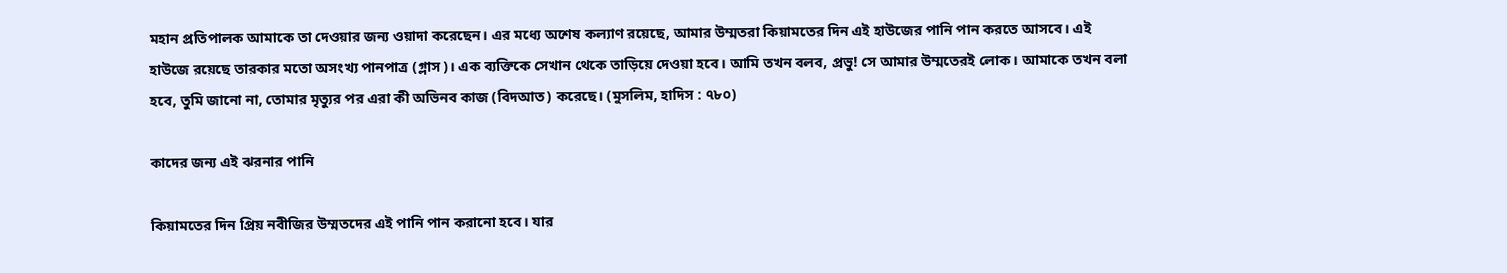মহান প্রতিপালক আমাকে তা দেওয়ার জন্য ওয়াদা করেছেন। এর মধ্যে অশেষ কল্যাণ রয়েছে, আমার উম্মতরা কিয়ামতের দিন এই হাউজের পানি পান করতে আসবে। এই হাউজে রয়েছে তারকার মতো অসংখ্য পানপাত্র (গ্লাস)। এক ব্যক্তিকে সেখান থেকে তাড়িয়ে দেওয়া হবে। আমি তখন বলব, প্রভু! সে আমার উম্মতেরই লোক। আমাকে তখন বলা হবে, তুমি জানো না, তোমার মৃত্যুর পর এরা কী অভিনব কাজ (বিদআত) করেছে। (মুসলিম, হাদিস : ৭৮০)

কাদের জন্য এই ঝরনার পানি

কিয়ামতের দিন প্রিয় নবীজির উম্মতদের এই পানি পান করানো হবে। যার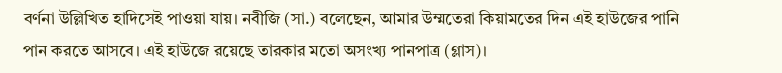বর্ণনা উল্লিখিত হাদিসেই পাওয়া যায়। নবীজি (সা.) বলেছেন, আমার উম্মতেরা কিয়ামতের দিন এই হাউজের পানি পান করতে আসবে। এই হাউজে রয়েছে তারকার মতো অসংখ্য পানপাত্র (গ্লাস)।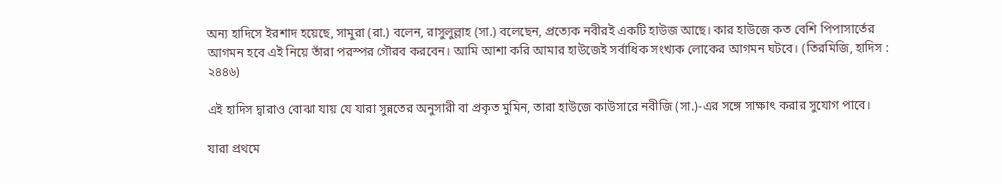অন্য হাদিসে ইরশাদ হয়েছে, সামুরা (রা.) বলেন, রাসুলুল্লাহ (সা.) বলেছেন, প্রত্যেক নবীরই একটি হাউজ আছে। কার হাউজে কত বেশি পিপাসার্তের আগমন হবে এই নিয়ে তাঁরা পরস্পর গৌরব করবেন। আমি আশা করি আমার হাউজেই সর্বাধিক সংখ্যক লোকের আগমন ঘটবে। (তিরমিজি, হাদিস : ২৪৪৬)

এই হাদিস দ্বারাও বোঝা যায় যে যারা সুন্নতের অনুসারী বা প্রকৃত মুমিন, তারা হাউজে কাউসারে নবীজি (সা.)-এর সঙ্গে সাক্ষাৎ করার সুযোগ পাবে।

যারা প্রথমে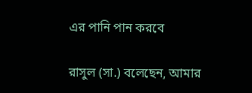এর পানি পান করবে

রাসুল (সা.) বলেছেন, আমার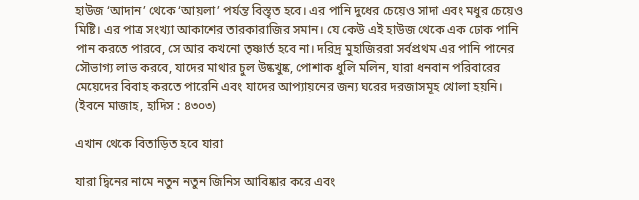হাউজ ‘আদান’ থেকে ‘আয়লা’ পর্যন্ত বিস্তৃত হবে। এর পানি দুধের চেয়েও সাদা এবং মধুর চেয়েও মিষ্টি। এর পাত্র সংখ্যা আকাশের তারকারাজির সমান। যে কেউ এই হাউজ থেকে এক ঢোক পানি পান করতে পারবে, সে আর কখনো তৃষ্ণার্ত হবে না। দরিদ্র মুহাজিররা সর্বপ্রথম এর পানি পানের সৌভাগ্য লাভ করবে, যাদের মাথার চুল উষ্কখুষ্ক, পোশাক ধুলি মলিন, যারা ধনবান পরিবারের মেয়েদের বিবাহ করতে পারেনি এবং যাদের আপ্যায়নের জন্য ঘরের দরজাসমূহ খোলা হয়নি। (ইবনে মাজাহ, হাদিস : ৪৩০৩)

এখান থেকে বিতাড়িত হবে যারা

যারা দ্বিনের নামে নতুন নতুন জিনিস আবিষ্কার করে এবং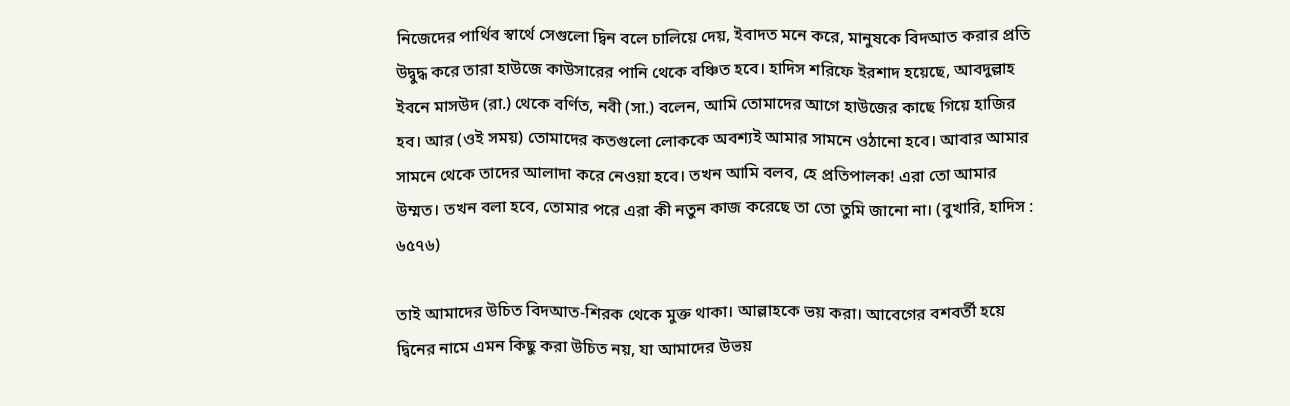নিজেদের পার্থিব স্বার্থে সেগুলো দ্বিন বলে চালিয়ে দেয়, ইবাদত মনে করে, মানুষকে বিদআত করার প্রতি উদ্বুদ্ধ করে তারা হাউজে কাউসারের পানি থেকে বঞ্চিত হবে। হাদিস শরিফে ইরশাদ হয়েছে, আবদুল্লাহ ইবনে মাসউদ (রা.) থেকে বর্ণিত, নবী (সা.) বলেন, আমি তোমাদের আগে হাউজের কাছে গিয়ে হাজির হব। আর (ওই সময়) তোমাদের কতগুলো লোককে অবশ্যই আমার সামনে ওঠানো হবে। আবার আমার সামনে থেকে তাদের আলাদা করে নেওয়া হবে। তখন আমি বলব, হে প্রতিপালক! এরা তো আমার উম্মত। তখন বলা হবে, তোমার পরে এরা কী নতুন কাজ করেছে তা তো তুমি জানো না। (বুখারি, হাদিস : ৬৫৭৬)

তাই আমাদের উচিত বিদআত-শিরক থেকে মুক্ত থাকা। আল্লাহকে ভয় করা। আবেগের বশবর্তী হয়ে দ্বিনের নামে এমন কিছু করা উচিত নয়, যা আমাদের উভয়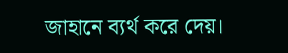জাহানে ব্যর্থ করে দেয়।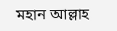মহান আল্লাহ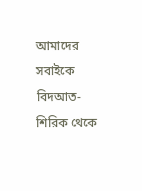আমাদের সবাইকে বিদআত-শিরিক থেকে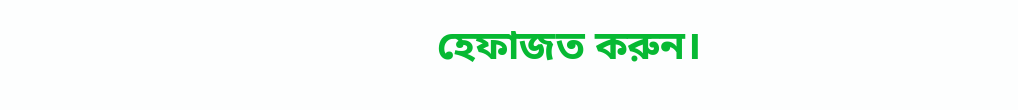হেফাজত করুন।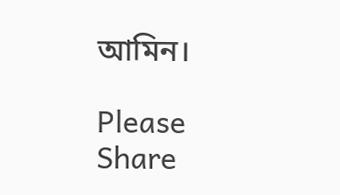আমিন।

Please Share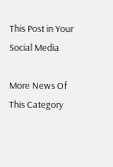This Post in Your Social Media

More News Of This Category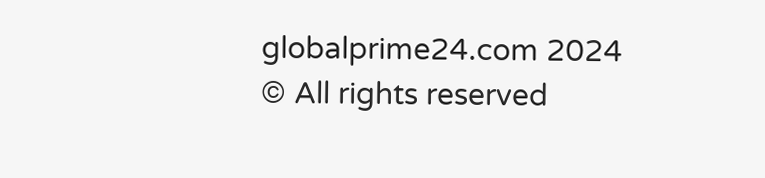globalprime24.com 2024 © All rights reserved